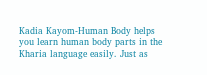Kadia Kayom-Human Body helps you learn human body parts in the Kharia language easily. Just as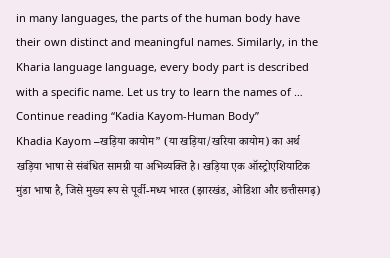in many languages, the parts of the human body have their own distinct and meaningful names. Similarly, in the Kharia language language, every body part is described with a specific name. Let us try to learn the names of … Continue reading “Kadia Kayom-Human Body”
Khadia Kayom –खड़िया कायोम” (या खड़िया/खरिया कायोम) का अर्थ खड़िया भाषा से संबंधित सामग्री या अभिव्यक्ति है। खड़िया एक ऑस्ट्रोएशियाटिक मुंडा भाषा है, जिसे मुख्य रूप से पूर्वी-मध्य भारत (झारखंड, ओडिशा और छत्तीसगढ़)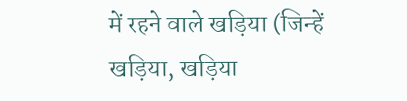में रहने वाले खड़िया (जिन्हें खड़िया, खड़िया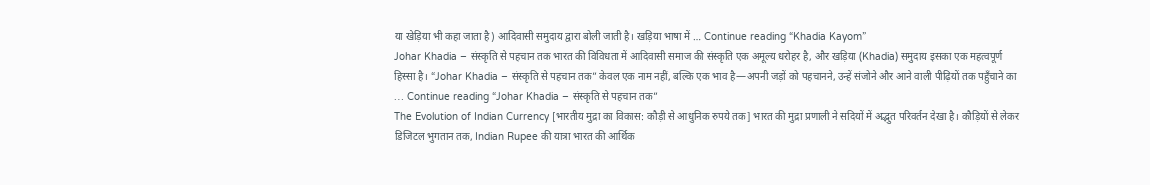या खेड़िया भी कहा जाता है) आदिवासी समुदाय द्वारा बोली जाती है। खड़िया भाषा में … Continue reading “Khadia Kayom”
Johar Khadia – संस्कृति से पहचान तक भारत की विविधता में आदिवासी समाज की संस्कृति एक अमूल्य धरोहर है, और खड़िया (Khadia) समुदाय इसका एक महत्वपूर्ण हिस्सा है। “Johar Khadia – संस्कृति से पहचान तक” केवल एक नाम नहीं, बल्कि एक भाव है—अपनी जड़ों को पहचानने, उन्हें संजोने और आने वाली पीढ़ियों तक पहुँचाने का … Continue reading “Johar Khadia – संस्कृति से पहचान तक”
The Evolution of Indian Currency [भारतीय मुद्रा का विकास: कौड़ी से आधुनिक रुपये तक] भारत की मुद्रा प्रणाली ने सदियों में अद्भुत परिवर्तन देखा है। कौड़ियों से लेकर डिजिटल भुगतान तक, Indian Rupee की यात्रा भारत की आर्थिक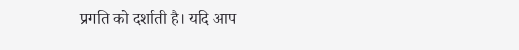प्रगति को दर्शाती है। यदि आप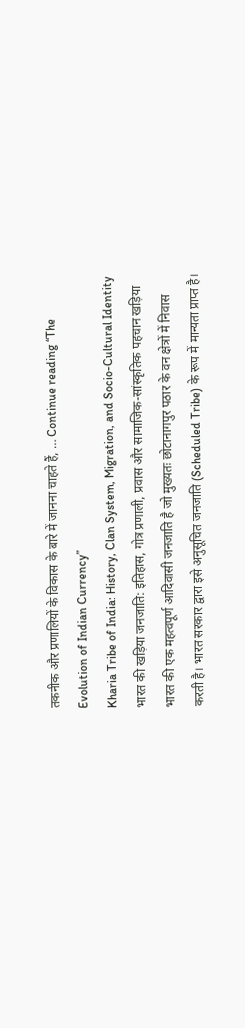तकनीक और प्रणालियों के विकास के बारे में जानना चाहते हैं, … Continue reading “The Evolution of Indian Currency”
Kharia Tribe of India: History, Clan System, Migration, and Socio-Cultural Identity भारत की खड़िया जनजाति: इतिहास, गोत्र प्रणाली, प्रवास और सामाजिक-सांस्कृतिक पहचान खड़िया भारत की एक महत्वपूर्ण आदिवासी जनजाति है जो मुख्यतः छोटानागपुर पठार के वन क्षेत्रों में निवास करती है। भारत सरकार द्वारा इसे अनुसूचित जनजाति (Scheduled Tribe) के रूप में मान्यता प्राप्त है।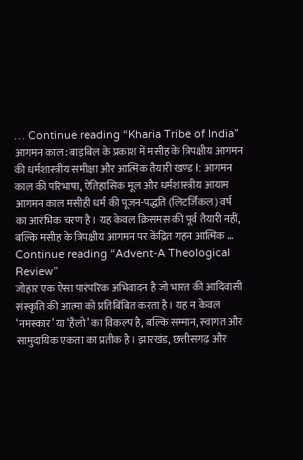… Continue reading “Kharia Tribe of India”
आगमन काल: बाइबिल के प्रकाश में मसीह के त्रिपक्षीय आगमन की धर्मशास्त्रीय समीक्षा और आत्मिक तैयारी खण्ड I: आगमन काल की परिभाषा, ऐतिहासिक मूल और धर्मशास्त्रीय आयाम आगमन काल मसीही धर्म की पूजन-पद्धति (लिटर्जिकल) वर्ष का आरंभिक चरण है। यह केवल क्रिसमस की पूर्व तैयारी नहीं, बल्कि मसीह के त्रिपक्षीय आगमन पर केंद्रित गहन आत्मिक … Continue reading “Advent-A Theological Review”
जोहार एक ऐसा पारंपरिक अभिवादन है जो भारत की आदिवासी संस्कृति की आत्मा को प्रतिबिंबित करता है। यह न केवल ‘नमस्कार’ या ‘हैलो’ का विकल्प है, बल्कि सम्मान, स्वागत और सामुदायिक एकता का प्रतीक है। झारखंड, छत्तीसगढ़ और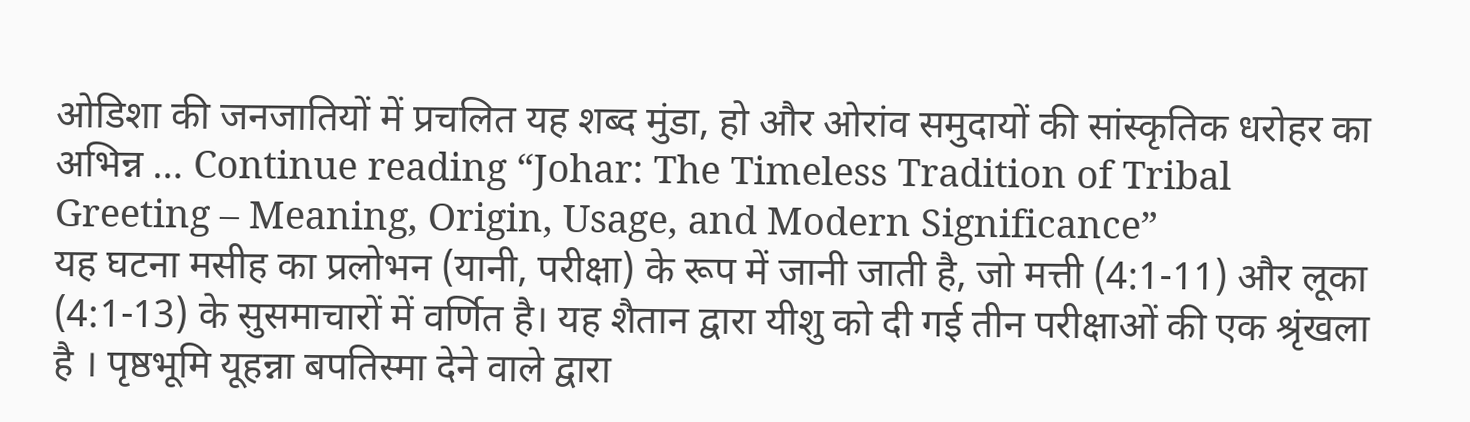ओडिशा की जनजातियों में प्रचलित यह शब्द मुंडा, हो और ओरांव समुदायों की सांस्कृतिक धरोहर का अभिन्न … Continue reading “Johar: The Timeless Tradition of Tribal Greeting – Meaning, Origin, Usage, and Modern Significance”
यह घटना मसीह का प्रलोभन (यानी, परीक्षा) के रूप में जानी जाती है, जो मत्ती (4:1-11) और लूका (4:1-13) के सुसमाचारों में वर्णित है। यह शैतान द्वारा यीशु को दी गई तीन परीक्षाओं की एक श्रृंखला है । पृष्ठभूमि यूहन्ना बपतिस्मा देने वाले द्वारा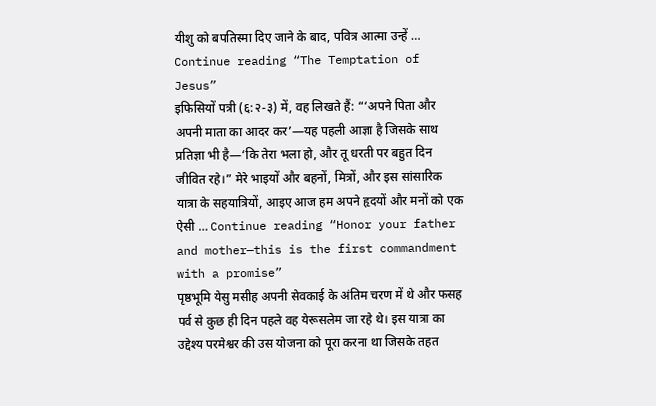यीशु को बपतिस्मा दिए जाने के बाद, पवित्र आत्मा उन्हें … Continue reading “The Temptation of Jesus”
इफिसियों पत्री (६:२-३) में, वह लिखते हैं: “‘अपने पिता और अपनी माता का आदर कर’—यह पहली आज्ञा है जिसके साथ प्रतिज्ञा भी है—‘कि तेरा भला हो, और तू धरती पर बहुत दिन जीवित रहे।” मेरे भाइयों और बहनों, मित्रों, और इस सांसारिक यात्रा के सहयात्रियों, आइए आज हम अपने हृदयों और मनों को एक ऐसी … Continue reading “Honor your father and mother—this is the first commandment with a promise”
पृष्ठभूमि येसु मसीह अपनी सेवकाई के अंतिम चरण में थे और फसह पर्व से कुछ ही दिन पहले वह येरूसलेम जा रहे थे। इस यात्रा का उद्देश्य परमेश्वर की उस योजना को पूरा करना था जिसके तहत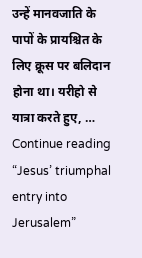उन्हें मानवजाति के पापों के प्रायश्चित के लिए क्रूस पर बलिदान होना था। यरीहो से यात्रा करते हुए, … Continue reading “Jesus’ triumphal entry into Jerusalem”